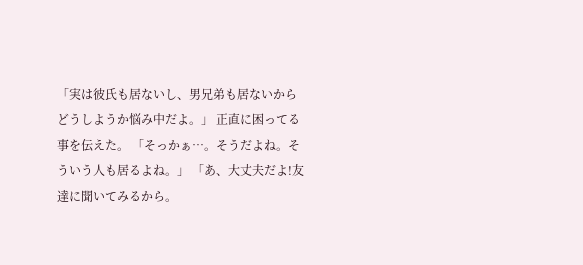「実は彼氏も居ないし、男兄弟も居ないからどうしようか悩み中だよ。」 正直に困ってる事を伝えた。 「そっかぁ…。そうだよね。そういう人も居るよね。」 「あ、大丈夫だよ!友達に聞いてみるから。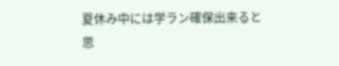夏休み中には学ラン確保出来ると思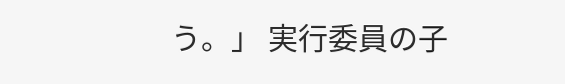う。」 実行委員の子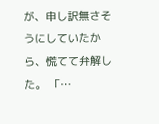が、申し訳無さそうにしていたから、慌てて弁解した。 「…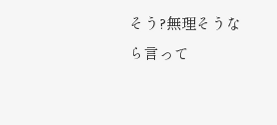そう?無理そうなら言って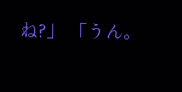ね?」 「うん。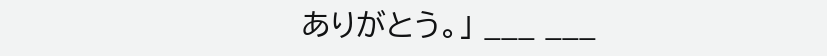ありがとう。」 ___ ___